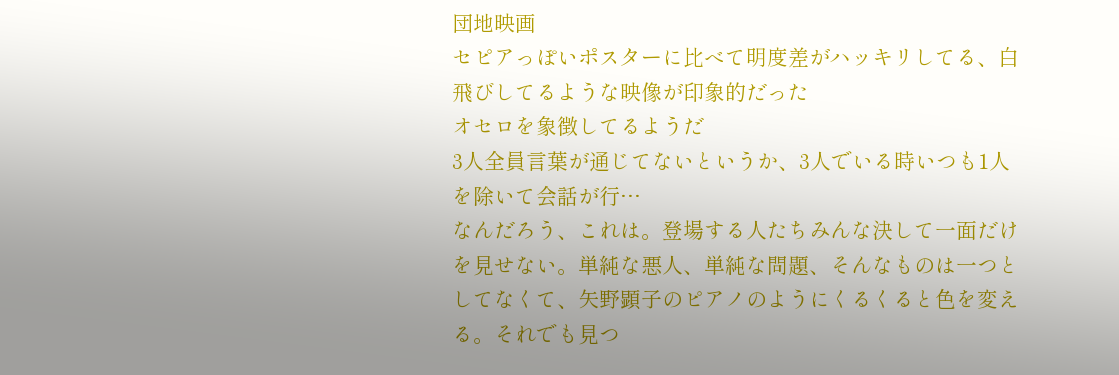団地映画
セピアっぽいポスターに比べて明度差がハッキリしてる、白飛びしてるような映像が印象的だった
オセロを象徴してるようだ
3人全員言葉が通じてないというか、3人でいる時いつも1人を除いて会話が行…
なんだろう、これは。登場する人たちみんな決して一面だけを見せない。単純な悪人、単純な問題、そんなものは一つとしてなくて、矢野顕子のピアノのようにくるくると色を変える。それでも見つ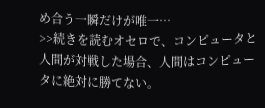め合う一瞬だけが唯一…
>>続きを読むオセロで、コンピュータと人間が対戦した場合、人間はコンピュータに絶対に勝てない。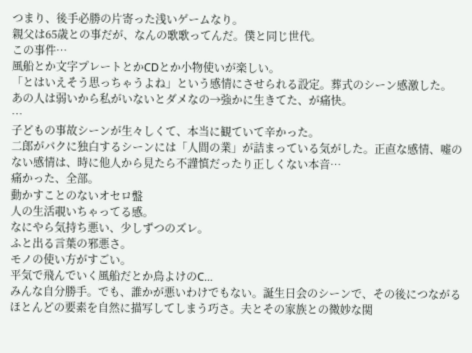つまり、後手必勝の片寄った浅いゲームなり。
親父は65歳との事だが、なんの歌歌ってんだ。僕と同じ世代。
この事件…
風船とか文字プレートとかCDとか小物使いが楽しい。
「とはいえそう思っちゃうよね」という感情にさせられる設定。葬式のシーン感激した。
あの人は弱いから私がいないとダメなの→強かに生きてた、が痛快。
…
子どもの事故シーンが生々しくて、本当に観ていて辛かった。
二郎がパクに独白するシーンには「人間の業」が詰まっている気がした。正直な感情、嘘のない感情は、時に他人から見たら不謹慎だったり正しくない本音…
痛かった、全部。
動かすことのないオセロ盤
人の生活覗いちゃってる感。
なにやら気持ち悪い、少しずつのズレ。
ふと出る言葉の邪悪さ。
モノの使い方がすごい。
平気で飛んでいく風船だとか鳥よけのC…
みんな自分勝手。でも、誰かが悪いわけでもない。誕生日会のシーンで、その後につながるほとんどの要素を自然に描写してしまう巧さ。夫とその家族との微妙な関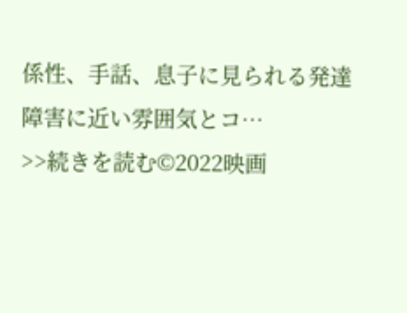係性、手話、息子に見られる発達障害に近い雰囲気とコ…
>>続きを読む©2022映画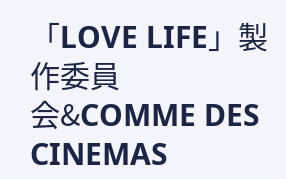「LOVE LIFE」製作委員会&COMME DES CINEMAS